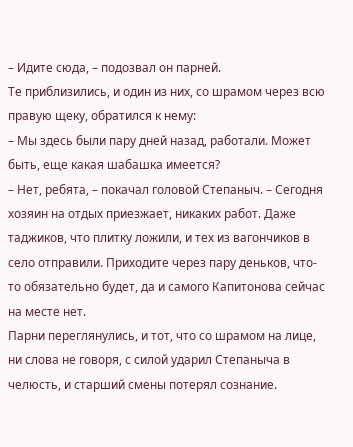– Идите сюда, – подозвал он парней.
Те приблизились, и один из них, со шрамом через всю правую щеку, обратился к нему:
– Мы здесь были пару дней назад, работали. Может быть, еще какая шабашка имеется?
– Нет, ребята, – покачал головой Степаныч. – Сегодня хозяин на отдых приезжает, никаких работ. Даже таджиков, что плитку ложили, и тех из вагончиков в село отправили. Приходите через пару деньков, что-то обязательно будет, да и самого Капитонова сейчас на месте нет.
Парни переглянулись, и тот, что со шрамом на лице, ни слова не говоря, с силой ударил Степаныча в челюсть, и старший смены потерял сознание.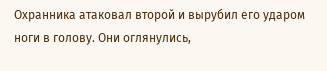Охранника атаковал второй и вырубил его ударом ноги в голову. Они оглянулись,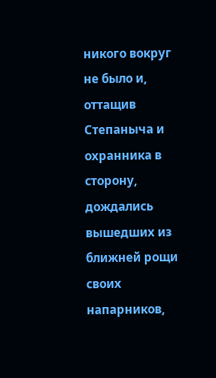никого вокруг не было и, оттащив Степаныча и охранника в сторону, дождались вышедших из ближней рощи своих напарников,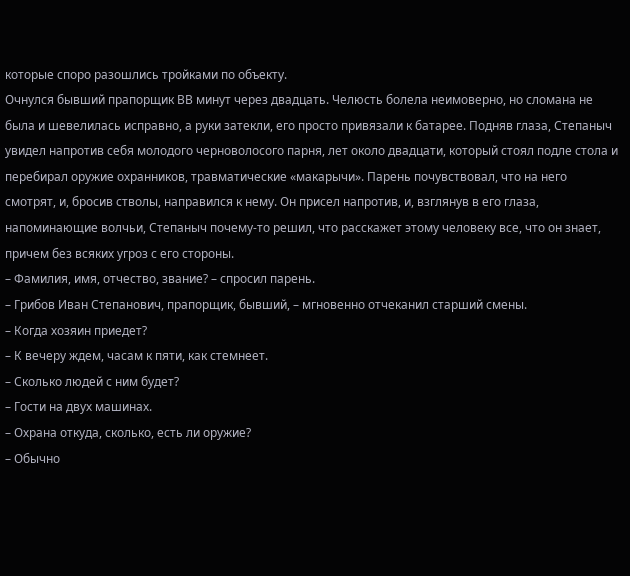которые споро разошлись тройками по объекту.
Очнулся бывший прапорщик ВВ минут через двадцать. Челюсть болела неимоверно, но сломана не была и шевелилась исправно, а руки затекли, его просто привязали к батарее. Подняв глаза, Степаныч увидел напротив себя молодого черноволосого парня, лет около двадцати, который стоял подле стола и перебирал оружие охранников, травматические «макарычи». Парень почувствовал, что на него смотрят, и, бросив стволы, направился к нему. Он присел напротив, и, взглянув в его глаза, напоминающие волчьи, Степаныч почему-то решил, что расскажет этому человеку все, что он знает, причем без всяких угроз с его стороны.
– Фамилия, имя, отчество, звание? – спросил парень.
– Грибов Иван Степанович, прапорщик, бывший, – мгновенно отчеканил старший смены.
– Когда хозяин приедет?
– К вечеру ждем, часам к пяти, как стемнеет.
– Сколько людей с ним будет?
– Гости на двух машинах.
– Охрана откуда, сколько, есть ли оружие?
– Обычно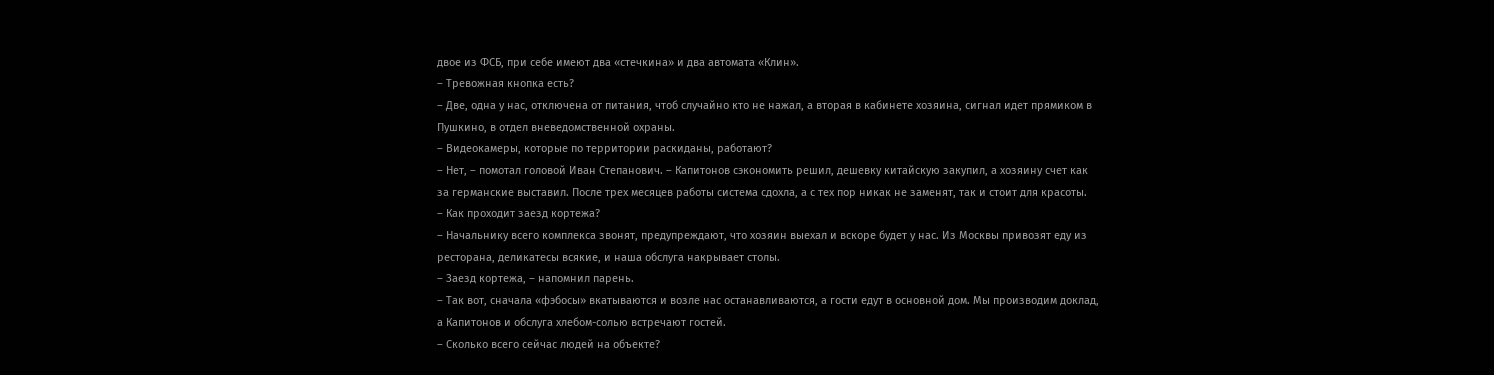двое из ФСБ, при себе имеют два «стечкина» и два автомата «Клин».
– Тревожная кнопка есть?
– Две, одна у нас, отключена от питания, чтоб случайно кто не нажал, а вторая в кабинете хозяина, сигнал идет прямиком в Пушкино, в отдел вневедомственной охраны.
– Видеокамеры, которые по территории раскиданы, работают?
– Нет, – помотал головой Иван Степанович. – Капитонов сэкономить решил, дешевку китайскую закупил, а хозяину счет как за германские выставил. После трех месяцев работы система сдохла, а с тех пор никак не заменят, так и стоит для красоты.
– Как проходит заезд кортежа?
– Начальнику всего комплекса звонят, предупреждают, что хозяин выехал и вскоре будет у нас. Из Москвы привозят еду из ресторана, деликатесы всякие, и наша обслуга накрывает столы.
– Заезд кортежа, – напомнил парень.
– Так вот, сначала «фэбосы» вкатываются и возле нас останавливаются, а гости едут в основной дом. Мы производим доклад, а Капитонов и обслуга хлебом-солью встречают гостей.
– Сколько всего сейчас людей на объекте?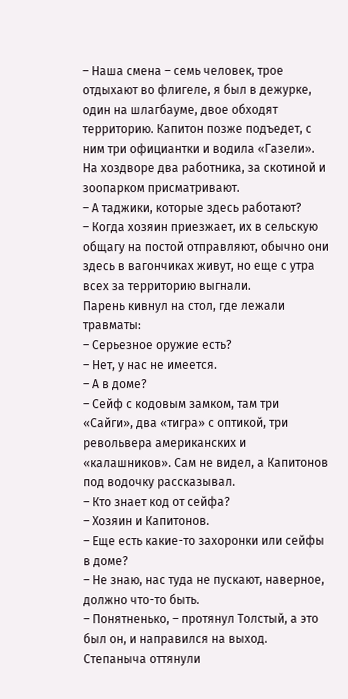– Наша смена – семь человек, трое отдыхают во флигеле, я был в дежурке, один на шлагбауме, двое обходят территорию. Капитон позже подъедет, с ним три официантки и водила «Газели». На хоздворе два работника, за скотиной и зоопарком присматривают.
– А таджики, которые здесь работают?
– Когда хозяин приезжает, их в сельскую общагу на постой отправляют, обычно они здесь в вагончиках живут, но еще с утра всех за территорию выгнали.
Парень кивнул на стол, где лежали травматы:
– Серьезное оружие есть?
– Нет, у нас не имеется.
– А в доме?
– Сейф с кодовым замком, там три «Сайги», два «тигра» с оптикой, три револьвера американских и «калашников». Сам не видел, а Капитонов под водочку рассказывал.
– Кто знает код от сейфа?
– Хозяин и Капитонов.
– Еще есть какие-то захоронки или сейфы в доме?
– Не знаю, нас туда не пускают, наверное, должно что-то быть.
– Понятненько, – протянул Толстый, а это был он, и направился на выход.
Степаныча оттянули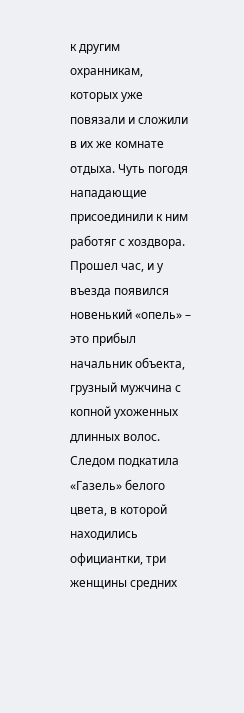к другим охранникам, которых уже повязали и сложили в их же комнате отдыха. Чуть погодя нападающие присоединили к ним работяг с хоздвора.
Прошел час, и у въезда появился новенький «опель» – это прибыл начальник объекта, грузный мужчина с копной ухоженных длинных волос. Следом подкатила «Газель» белого цвета, в которой находились официантки, три женщины средних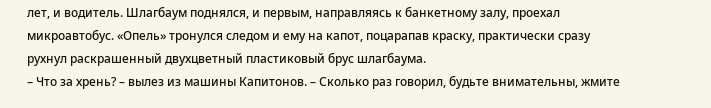лет, и водитель. Шлагбаум поднялся, и первым, направляясь к банкетному залу, проехал микроавтобус. «Опель» тронулся следом и ему на капот, поцарапав краску, практически сразу рухнул раскрашенный двухцветный пластиковый брус шлагбаума.
– Что за хрень? – вылез из машины Капитонов. – Сколько раз говорил, будьте внимательны, жмите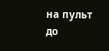на пульт до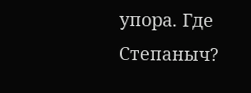упора. Где Степаныч?